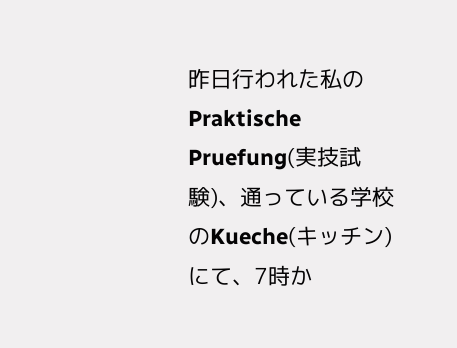昨日行われた私のPraktische Pruefung(実技試験)、通っている学校のKueche(キッチン)にて、7時か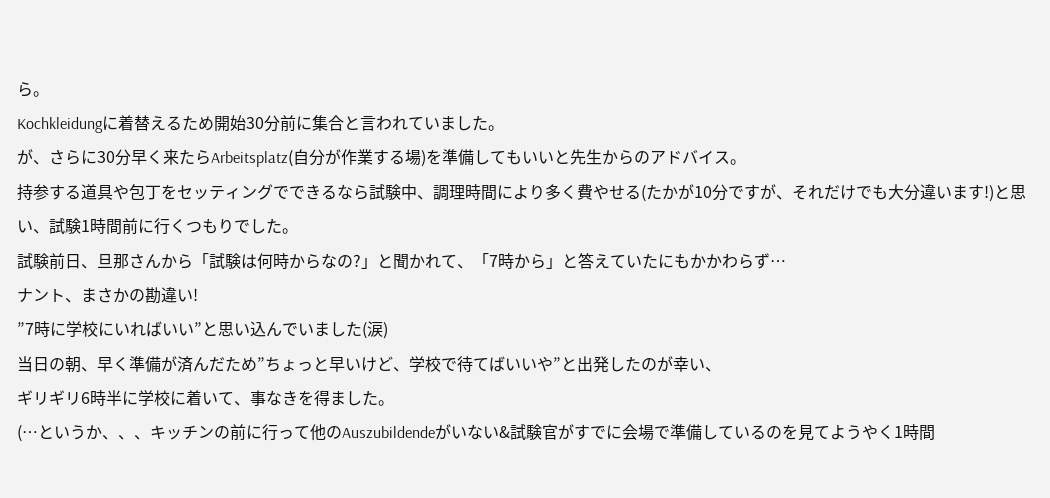ら。
Kochkleidungに着替えるため開始30分前に集合と言われていました。
が、さらに30分早く来たらArbeitsplatz(自分が作業する場)を準備してもいいと先生からのアドバイス。
持参する道具や包丁をセッティングでできるなら試験中、調理時間により多く費やせる(たかが10分ですが、それだけでも大分違います!)と思い、試験1時間前に行くつもりでした。
試験前日、旦那さんから「試験は何時からなの?」と聞かれて、「7時から」と答えていたにもかかわらず…
ナント、まさかの勘違い!
”7時に学校にいればいい”と思い込んでいました(涙)
当日の朝、早く準備が済んだため”ちょっと早いけど、学校で待てばいいや”と出発したのが幸い、
ギリギリ6時半に学校に着いて、事なきを得ました。
(…というか、、、キッチンの前に行って他のAuszubildendeがいない&試験官がすでに会場で準備しているのを見てようやく1時間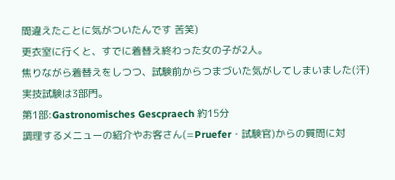間違えたことに気がついたんです 苦笑)
更衣室に行くと、すでに着替え終わった女の子が2人。
焦りながら着替えをしつつ、試験前からつまづいた気がしてしまいました(汗)
実技試験は3部門。
第1部:Gastronomisches Gescpraech 約15分
調理するメニューの紹介やお客さん(=Pruefer・試験官)からの質問に対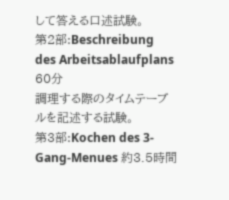して答える口述試験。
第2部:Beschreibung des Arbeitsablaufplans 60分
調理する際のタイムテーブルを記述する試験。
第3部:Kochen des 3-Gang-Menues 約3.5時間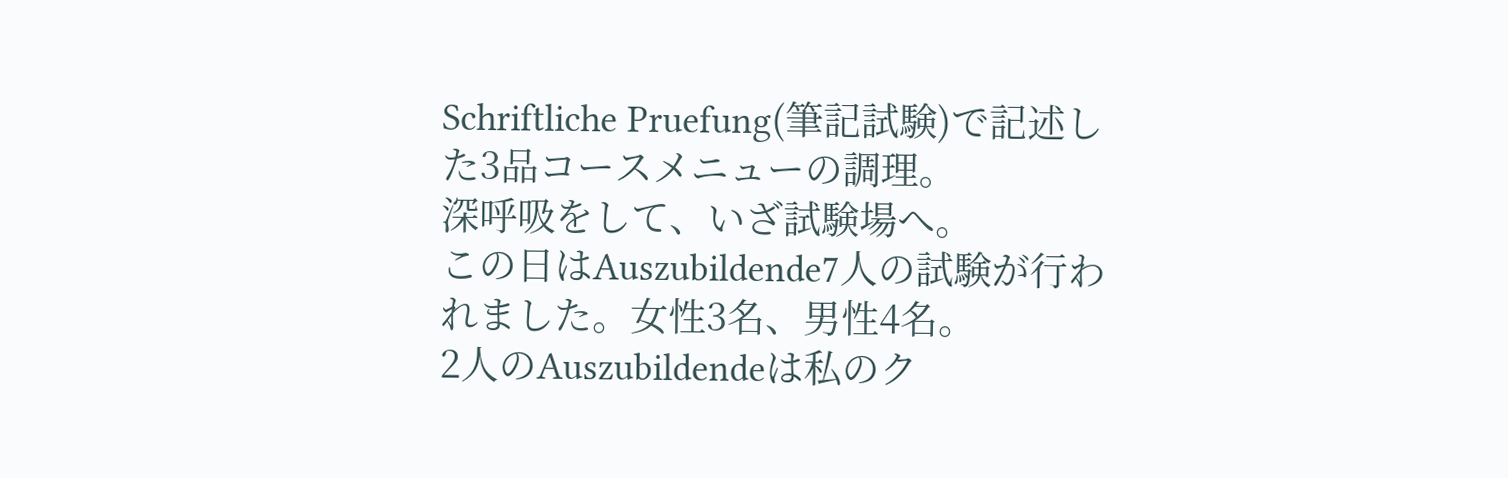Schriftliche Pruefung(筆記試験)で記述した3品コースメニューの調理。
深呼吸をして、いざ試験場へ。
この日はAuszubildende7人の試験が行われました。女性3名、男性4名。
2人のAuszubildendeは私のク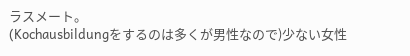ラスメート。
(Kochausbildungをするのは多くが男性なので)少ない女性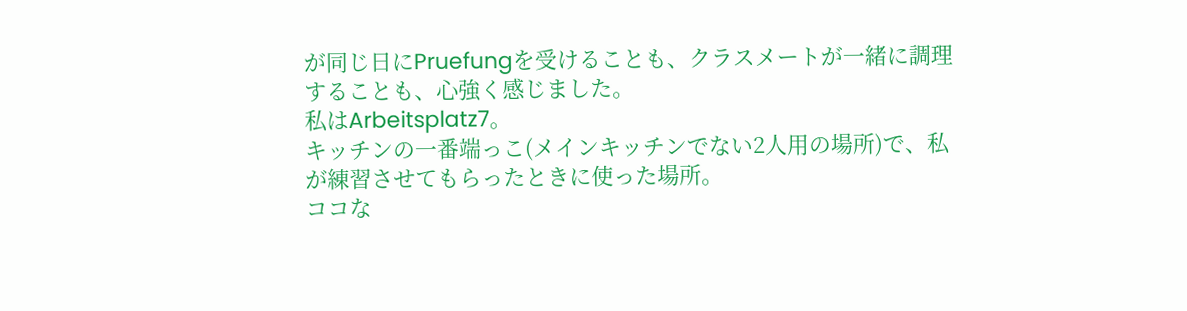が同じ日にPruefungを受けることも、クラスメートが一緒に調理することも、心強く感じました。
私はArbeitsplatz7。
キッチンの一番端っこ(メインキッチンでない2人用の場所)で、私が練習させてもらったときに使った場所。
ココな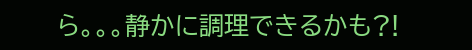ら。。。静かに調理できるかも?!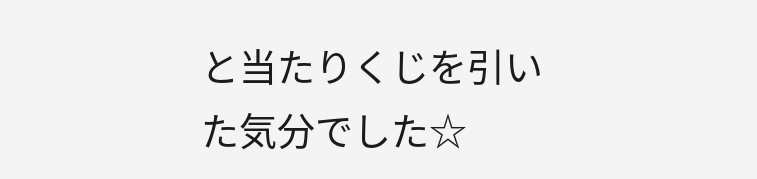と当たりくじを引いた気分でした☆